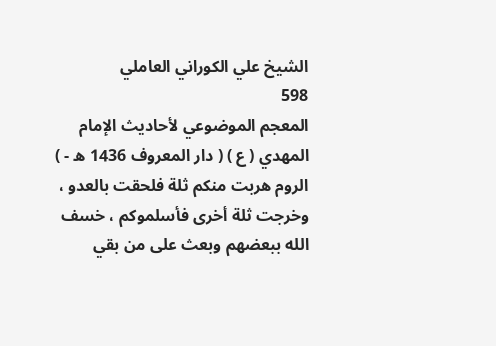الشيخ علي الكوراني العاملي
598
المعجم الموضوعي لأحاديث الإمام المهدي ( ع ) ( دار المعروف 1436 ه - )
الروم هربت منكم ثلة فلحقت بالعدو ، وخرجت ثلة أخرى فأسلموكم ، خسف الله ببعضهم وبعث على من بقي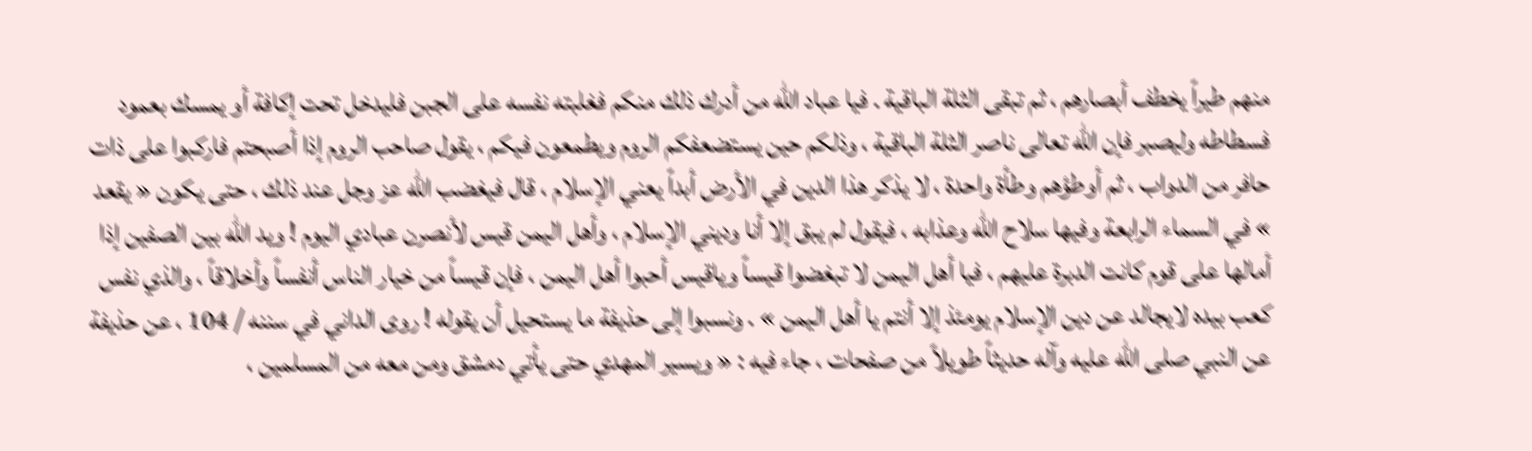منهم طيراً يخطف أبصارهم ، ثم تبقى الثلة الباقية . فيا عباد الله من أدرك ذلك منكم فغلبته نفسه على الجبن فليدخل تحت إكافة أو يمسك بعمود فسطاطه وليصبر فإن الله تعالى ناصر الثلة الباقية ، وذلكم حين يستضعفكم الروم ويطمعون فيكم ، يقول صاحب الروم إذا أصبحتم فاركبوا على ذات حافر من الدواب ، ثم أوطؤهم وطأة واحدة ، لا يذكر هذا الدين في الأرض أبداً يعني الإسلام ، قال فيغضب الله عز وجل عند ذلك ، حتى يكون « يقعد » في السماء الرابعة وفيها سلاح الله وعذابه ، فيقول لم يبق إلا أنا وديني الإسلام ، وأهل اليمن قيس لأنصرن عبادي اليوم ! ويد الله بين الصفين إذا أمالها على قوم كانت الدبرة عليهم ، فيا أهل اليمن لا تبغضوا قيساً وياقيس أحبوا أهل اليمن ، فإن قيساً من خيار الناس أنفساً وأخلاقاً ، والذي نفس كعب بيده لايجالد عن دين الإسلام يومئذ إلا أنتم يا أهل اليمن » . ونسبوا إلى حذيفة ما يستحيل أن يقوله ! روى الداني في سننه / 104 ، عن حذيفة عن النبي صلى الله عليه وآله حديثاً طويلاً من صفحات ، جاء فيه : « ويسير المهدي حتى يأتي دمشق ومن معه من المسلمين ،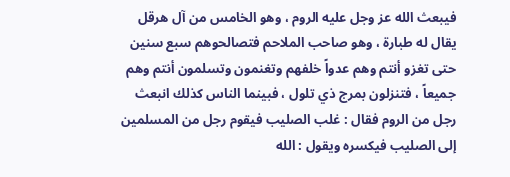فيبعث الله عز وجل عليه الروم ، وهو الخامس من آل هرقل يقال له طبارة ، وهو صاحب الملاحم فتصالحوهم سبع سنين حتى تغزو أنتم وهم عدواً خلفهم وتغنمون وتسلمون أنتم وهم جميعاً ، فتنزلون بمرج ذي تلول ، فبينما الناس كذلك انبعث رجل من الروم فقال : غلب الصليب فيقوم رجل من المسلمين إلى الصليب فيكسره ويقول : الله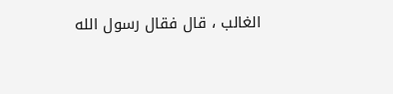الغالب ، قال فقال رسول الله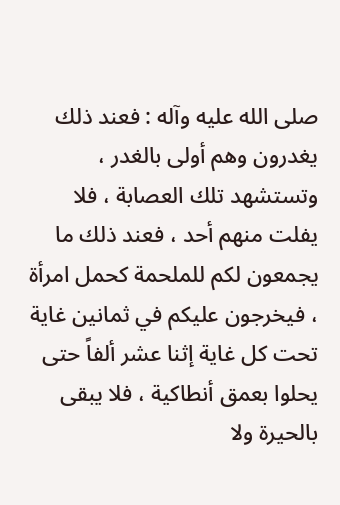صلى الله عليه وآله : فعند ذلك يغدرون وهم أولى بالغدر ، وتستشهد تلك العصابة ، فلا يفلت منهم أحد ، فعند ذلك ما يجمعون لكم للملحمة كحمل امرأة ، فيخرجون عليكم في ثمانين غاية تحت كل غاية إثنا عشر ألفاً حتى يحلوا بعمق أنطاكية ، فلا يبقى بالحيرة ولا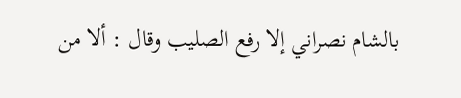بالشام نصراني إلا رفع الصليب وقال : ألا من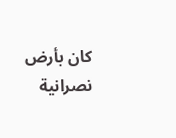كان بأرض نصرانية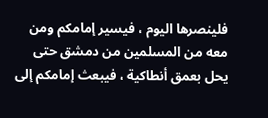فلينصرها اليوم ، فيسير إمامكم ومن معه من المسلمين من دمشق حتى يحل بعمق أنطاكية ، فيبعث إمامكم إلى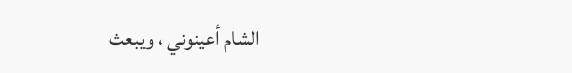الشام أعينوني ، ويبعث